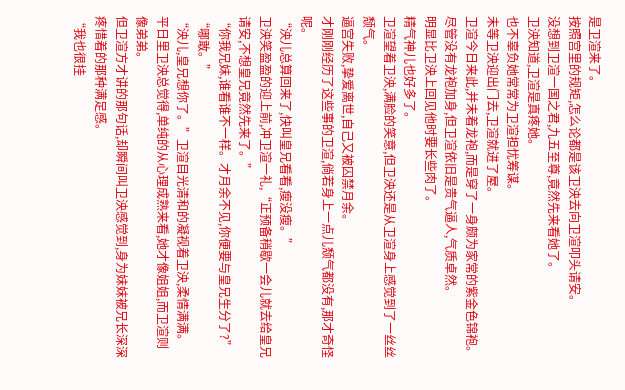是卫渲来了。
按照宫里的规矩,怎么论都是该卫泱去向卫渲叩头请安。
没想到卫渲一国之君,九五至尊,竟然先来看她了。
卫泱知道,卫渲是真疼她。
也不辜负她常常为卫渲担忧筹谋。
未等卫泱迎出门去,卫渲就进了屋。
卫渲今日来此,并未着龙袍,而是穿了一身颇为家常的紫金色锦袍。
尽管没有龙袍加身,但卫渲依旧是贵气逼人,气质卓然。
明显比卫泱上回见他时要长些肉了。
精气神儿也好多了。
卫渲望着卫泱,满脸的笑意,但卫泱还是从卫渲身上感觉到了一丝丝颓气。
逼宫失败,挚爱离世,自己又被囚禁月余。
才刚刚经历了这些事的卫渲,倘若身上一点儿颓气都没有,那才奇怪呢。
“泱儿总算回来了,快叫皇兄看看,瘦没瘦。”
卫泱笑盈盈的迎上前,冲卫渲一礼,“正预备稍歇一会儿就去给皇兄请安,不想皇兄竟然先来了。”
“你我兄妹,谁看谁不一样。才月余不见,你便要与皇兄生分了?”
“哪敢。”
“泱儿,皇兄想你了。”卫渲目光清和的凝视着卫泱,柔情满满。
平日里卫泱总觉得,单纯的从心理成熟来看,她才像姐姐,而卫渲则像弟弟。
但卫渲方才讲的那句话,却瞬间叫卫泱感觉到,身为妹妹被兄长深深疼惜着的那种满足感。
“我也很挂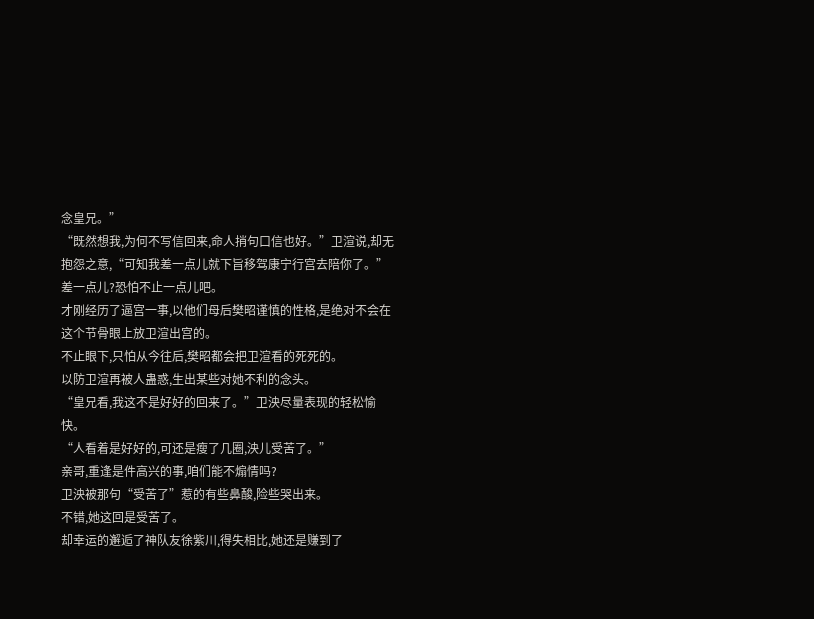念皇兄。”
“既然想我,为何不写信回来,命人捎句口信也好。”卫渲说,却无抱怨之意,“可知我差一点儿就下旨移驾康宁行宫去陪你了。”
差一点儿?恐怕不止一点儿吧。
才刚经历了逼宫一事,以他们母后樊昭谨慎的性格,是绝对不会在这个节骨眼上放卫渲出宫的。
不止眼下,只怕从今往后,樊昭都会把卫渲看的死死的。
以防卫渲再被人蛊惑,生出某些对她不利的念头。
“皇兄看,我这不是好好的回来了。”卫泱尽量表现的轻松愉快。
“人看着是好好的,可还是瘦了几圈,泱儿受苦了。”
亲哥,重逢是件高兴的事,咱们能不煽情吗?
卫泱被那句“受苦了”惹的有些鼻酸,险些哭出来。
不错,她这回是受苦了。
却幸运的邂逅了神队友徐紫川,得失相比,她还是赚到了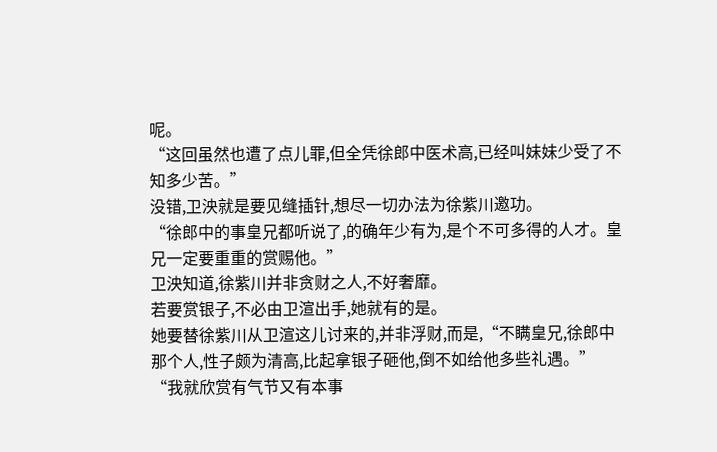呢。
“这回虽然也遭了点儿罪,但全凭徐郎中医术高,已经叫妹妹少受了不知多少苦。”
没错,卫泱就是要见缝插针,想尽一切办法为徐紫川邀功。
“徐郎中的事皇兄都听说了,的确年少有为,是个不可多得的人才。皇兄一定要重重的赏赐他。”
卫泱知道,徐紫川并非贪财之人,不好奢靡。
若要赏银子,不必由卫渲出手,她就有的是。
她要替徐紫川从卫渲这儿讨来的,并非浮财,而是,“不瞒皇兄,徐郎中那个人,性子颇为清高,比起拿银子砸他,倒不如给他多些礼遇。”
“我就欣赏有气节又有本事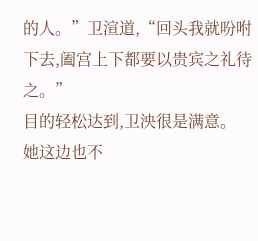的人。”卫渲道,“回头我就吩咐下去,阖宫上下都要以贵宾之礼待之。”
目的轻松达到,卫泱很是满意。
她这边也不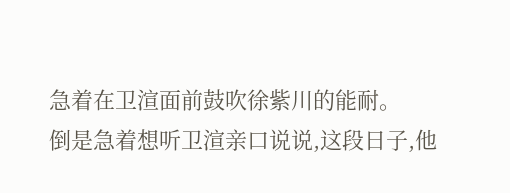急着在卫渲面前鼓吹徐紫川的能耐。
倒是急着想听卫渲亲口说说,这段日子,他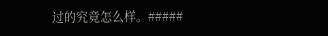过的究竟怎么样。#####